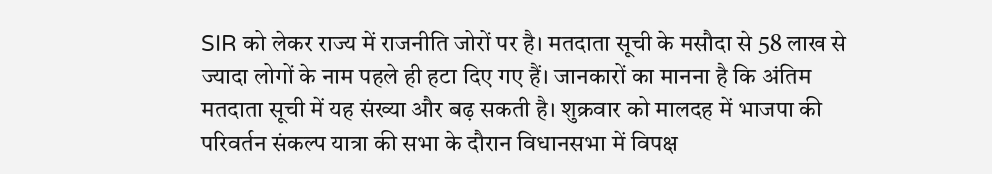SIR को लेकर राज्य में राजनीति जोरों पर है। मतदाता सूची के मसौदा से 58 लाख से ज्यादा लोगों के नाम पहले ही हटा दिए गए हैं। जानकारों का मानना है कि अंतिम मतदाता सूची में यह संख्या और बढ़ सकती है। शुक्रवार को मालदह में भाजपा की परिवर्तन संकल्प यात्रा की सभा के दौरान विधानसभा में विपक्ष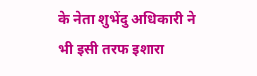के नेता शुभेंदु अधिकारी ने भी इसी तरफ इशारा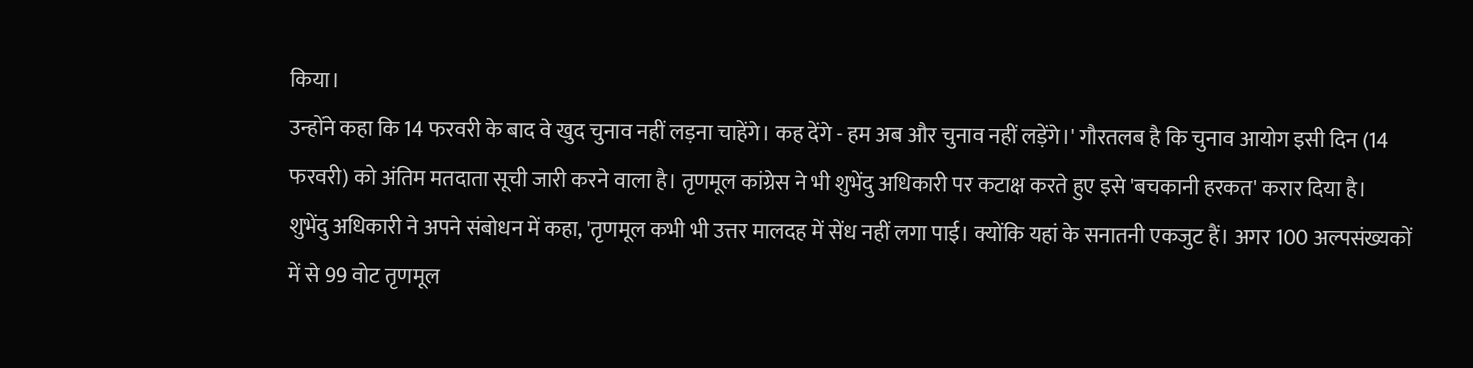किया।
उन्होंने कहा कि 14 फरवरी के बाद वे खुद चुनाव नहीं लड़ना चाहेंगे। कह देंगे - हम अब और चुनाव नहीं लड़ेंगे।' गौरतलब है कि चुनाव आयोग इसी दिन (14 फरवरी) को अंतिम मतदाता सूची जारी करने वाला है। तृणमूल कांग्रेस ने भी शुभेंदु अधिकारी पर कटाक्ष करते हुए इसे 'बचकानी हरकत' करार दिया है।
शुभेंदु अधिकारी ने अपने संबोधन में कहा, 'तृणमूल कभी भी उत्तर मालदह में सेंध नहीं लगा पाई। क्योंकि यहां के सनातनी एकजुट हैं। अगर 100 अल्पसंख्यकों में से 99 वोट तृणमूल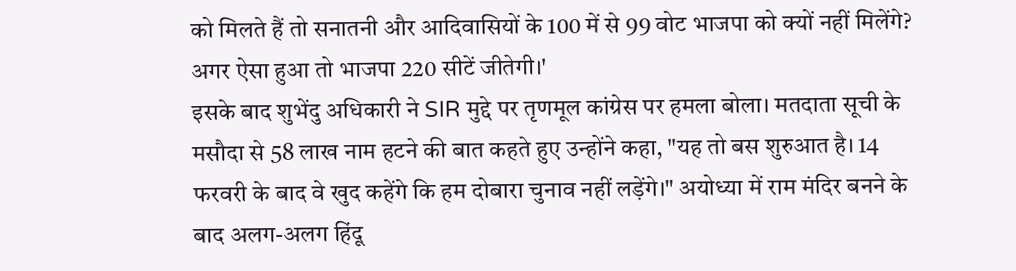को मिलते हैं तो सनातनी और आदिवासियों के 100 में से 99 वोट भाजपा को क्यों नहीं मिलेंगे? अगर ऐसा हुआ तो भाजपा 220 सीटें जीतेगी।'
इसके बाद शुभेंदु अधिकारी ने SIR मुद्दे पर तृणमूल कांग्रेस पर हमला बोला। मतदाता सूची के मसौदा से 58 लाख नाम हटने की बात कहते हुए उन्होंने कहा, "यह तो बस शुरुआत है। 14 फरवरी के बाद वे खुद कहेंगे कि हम दोबारा चुनाव नहीं लड़ेंगे।" अयोध्या में राम मंदिर बनने के बाद अलग-अलग हिंदू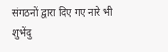संगठनों द्वारा दिए गए नारे भी शुभेंदु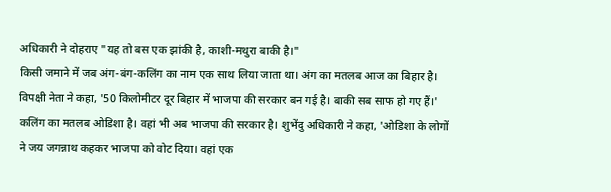अधिकारी ने दोहराए "यह तो बस एक झांकी है, काशी-मथुरा बाकी है।"
किसी जमाने में जब अंग-बंग-कलिंग का नाम एक साथ लिया जाता था। अंग का मतलब आज का बिहार है। विपक्षी नेता ने कहा, '50 किलोमीटर दूर बिहार में भाजपा की सरकार बन गई है। बाकी सब साफ हो गए हैं।' कलिंग का मतलब ओडिशा है। वहां भी अब भाजपा की सरकार है। शुभेंदु अधिकारी ने कहा, 'ओडिशा के लोगों ने जय जगन्नाथ कहकर भाजपा को वोट दिया। वहां एक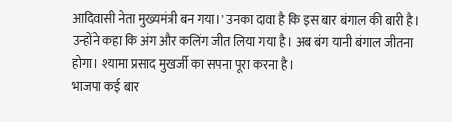आदिवासी नेता मुख्यमंत्री बन गया।' उनका दावा है कि इस बार बंगाल की बारी है। उन्होंने कहा कि अंग और कलिंग जीत लिया गया है। अब बंग यानी बंगाल जीतना होगा। श्यामा प्रसाद मुखर्जी का सपना पूरा करना है।
भाजपा कई बार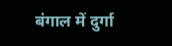बंगाल में दुर्गा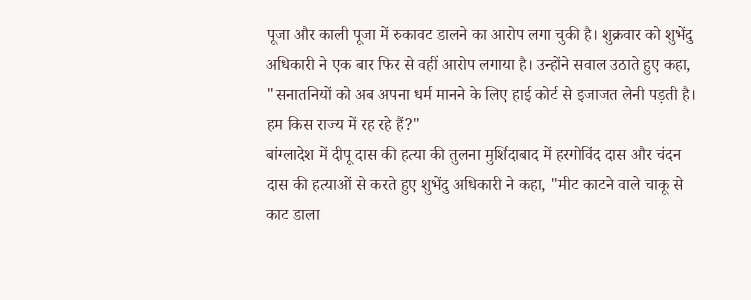पूजा और काली पूजा में रुकावट डालने का आरोप लगा चुकी है। शुक्रवार को शुभेंदु अधिकारी ने एक बार फिर से वहीं आरोप लगाया है। उन्होंने सवाल उठाते हुए कहा, "सनातनियों को अब अपना धर्म मानने के लिए हाई कोर्ट से इजाजत लेनी पड़ती है। हम किस राज्य में रह रहे हैं?"
बांग्लादेश में दीपू दास की हत्या की तुलना मुर्शिदाबाद में हरगोविंद दास और चंदन दास की हत्याओं से करते हुए शुभेंदु अधिकारी ने कहा, "मीट काटने वाले चाकू से काट डाला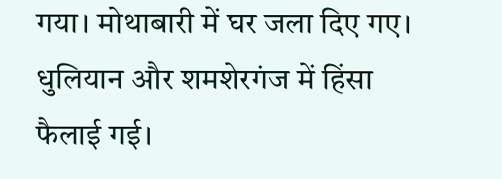गया। मोथाबारी में घर जला दिए गए। धुलियान और शमशेरगंज में हिंसा फैलाई गई।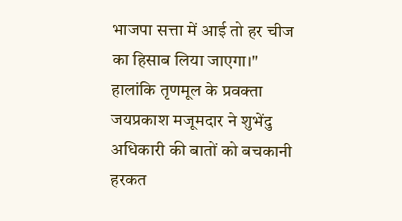भाजपा सत्ता में आई तो हर चीज का हिसाब लिया जाएगा।"
हालांकि तृणमूल के प्रवक्ता जयप्रकाश मजूमदार ने शुभेंदु अधिकारी की बातों को बचकानी हरकत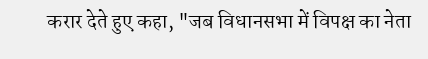करार देते हुए कहा, "जब विधानसभा में विपक्ष का नेता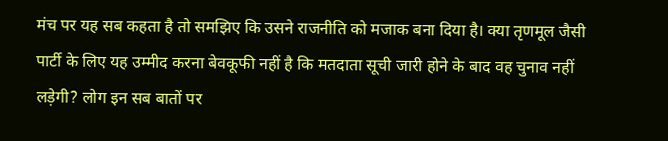मंच पर यह सब कहता है तो समझिए कि उसने राजनीति को मजाक बना दिया है। क्या तृणमूल जैसी पार्टी के लिए यह उम्मीद करना बेवकूफी नहीं है कि मतदाता सूची जारी होने के बाद वह चुनाव नहीं लड़ेगी? लोग इन सब बातों पर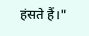हंसते हैं।"